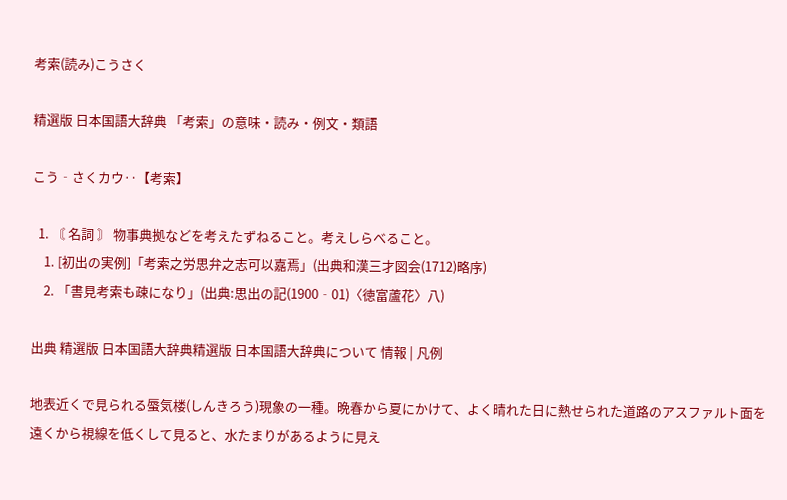考索(読み)こうさく

精選版 日本国語大辞典 「考索」の意味・読み・例文・類語

こう‐さくカウ‥【考索】

  1. 〘 名詞 〙 物事典拠などを考えたずねること。考えしらべること。
    1. [初出の実例]「考索之労思弁之志可以嘉焉」(出典和漢三才図会(1712)略序)
    2. 「書見考索も疎になり」(出典:思出の記(1900‐01)〈徳富蘆花〉八)

出典 精選版 日本国語大辞典精選版 日本国語大辞典について 情報 | 凡例

地表近くで見られる蜃気楼(しんきろう)現象の一種。晩春から夏にかけて、よく晴れた日に熱せられた道路のアスファルト面を遠くから視線を低くして見ると、水たまりがあるように見え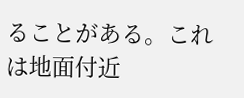ることがある。これは地面付近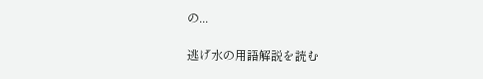の...

逃げ水の用語解説を読む